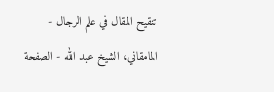تنقيح المقال في علم الرجال - المامقاني، الشيخ عبد الله - الصفحة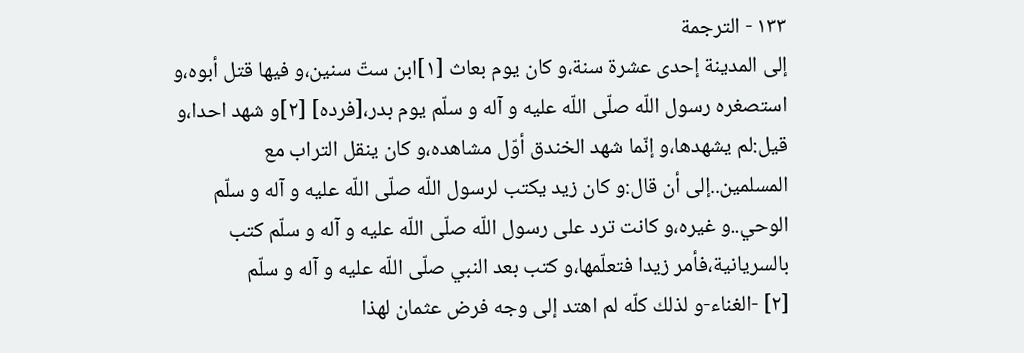١٣٣ - الترجمة
إلى المدينة إحدى عشرة سنة،و كان يوم بعاث [١]ابن ستّ سنين،و فيها قتل أبوه،و استصغره رسول اللّه صلّى اللّه عليه و آله و سلّم يوم بدر،[فرده] [٢]و شهد احدا،و قيل:لم يشهدها،و إنّما شهد الخندق أوّل مشاهده،و كان ينقل التراب مع المسلمين..إلى أن قال:و كان زيد يكتب لرسول اللّه صلّى اللّه عليه و آله و سلّم الوحي..و غيره،و كانت ترد على رسول اللّه صلّى اللّه عليه و آله و سلّم كتب بالسريانية،فأمر زيدا فتعلّمها،و كتب بعد النبي صلّى اللّه عليه و آله و سلّم
[٢] -الغناء-و لذلك كلّه لم اهتد إلى وجه فرض عثمان لهذا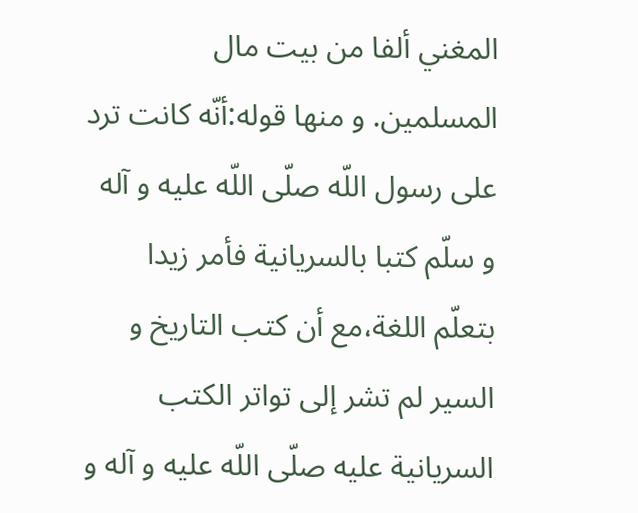المغني ألفا من بيت مال المسلمين. و منها قوله:أنّه كانت ترد على رسول اللّه صلّى اللّه عليه و آله و سلّم كتبا بالسريانية فأمر زيدا بتعلّم اللغة،مع أن كتب التاريخ و السير لم تشر إلى تواتر الكتب السريانية عليه صلّى اللّه عليه و آله و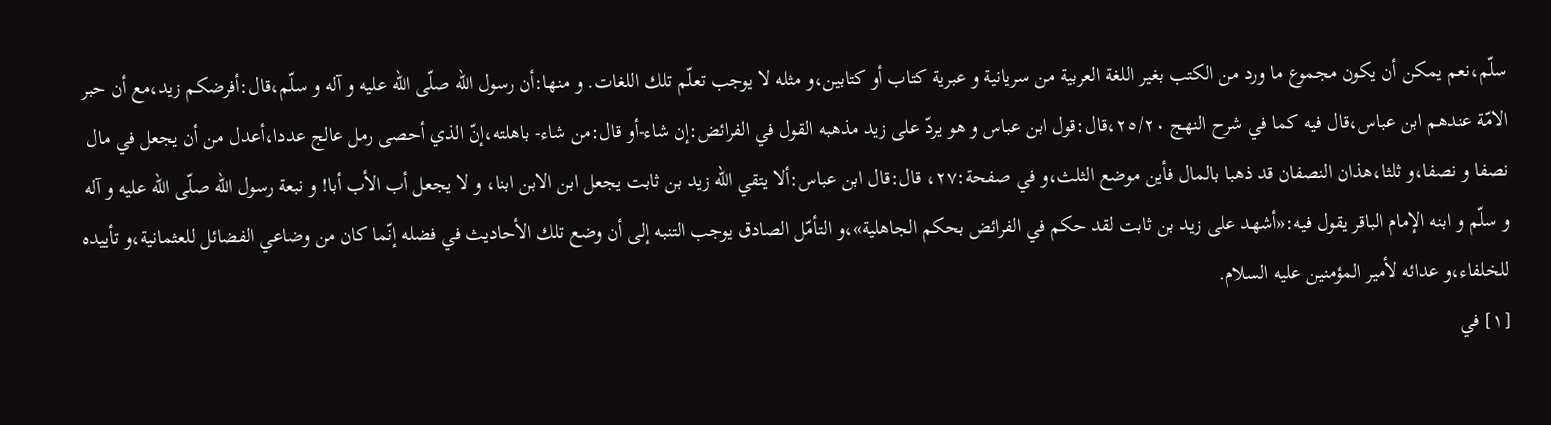سلّم،نعم يمكن أن يكون مجموع ما ورد من الكتب بغير اللغة العربية من سريانية و عبرية كتاب أو كتابين،و مثله لا يوجب تعلّم تلك اللغات. و منها:أن رسول اللّه صلّى اللّه عليه و آله و سلّم،قال:أفرضكم زيد،مع أن حبر الامّة عندهم ابن عباس،قال فيه كما في شرح النهج ٢٥/٢٠،قال:قول ابن عباس و هو يردّ على زيد مذهبه القول في الفرائض:إن شاء-أو قال:من شاء- باهلته،إنّ الذي أحصى رمل عالج عددا،أعدل من أن يجعل في مال نصفا و نصفا،و ثلثا،هذان النصفان قد ذهبا بالمال فأين موضع الثلث،و في صفحة:٢٧، قال:قال ابن عباس:ألا يتقي اللّه زيد بن ثابت يجعل ابن الابن ابنا، و لا يجعل أب الأب أبا! و نبعة رسول اللّه صلّى اللّه عليه و آله و سلّم و ابنه الإمام الباقر يقول فيه:«أشهد على زيد بن ثابت لقد حكم في الفرائض بحكم الجاهلية»،و التأمّل الصادق يوجب التنبه إلى أن وضع تلك الأحاديث في فضله إنّما كان من وضاعي الفضائل للعثمانية،و تأييده للخلفاء،و عدائه لأمير المؤمنين عليه السلام.
[١] في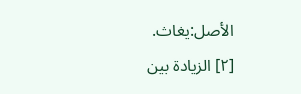الأصل:يغاث.
[٢] الزيادة بين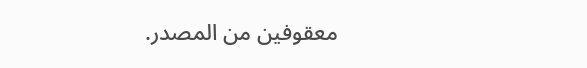معقوفين من المصدر.